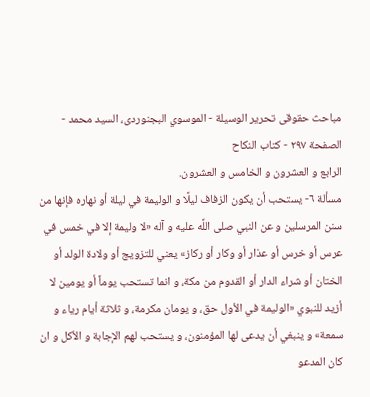مباحث حقوقى تحرير الوسيلة - الموسوي البجنوردى، السيد محمد - الصفحة ٢٩٧ - كتاب النكاح
الرابع و العشرون و الخامس و العشرون.
مسألة ٦- يستحب أن يكون الزفاف ليلًا و الوليمة في ليلة أو نهاره فإنها من سنن المرسلين و عن النبي صلى اللَّه عليه و آله «لا وليمة إلا في خمس في عرس أو خرس أو عذار أو وكار أو ركاز» يعني للتزويج أو ولادة الولد أو الختان أو شراء الدار أو القدوم من مكة، و انما تستحب يوماً أو يومين لا أزيد للنبوي «الوليمة في الأول حق، و يومان مكرمة، و ثلاثة أيام رياء و سمعة» و ينبغي أن يدعى لها المؤمنون، و يستحب لهم الإجابة و الأكل و ان كان المدعو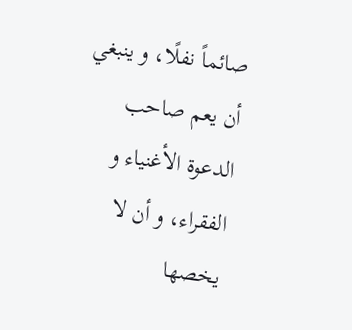صائماً نفلًا، و ينبغي أن يعم صاحب الدعوة الأغنياء و الفقراء، و أن لا يخصها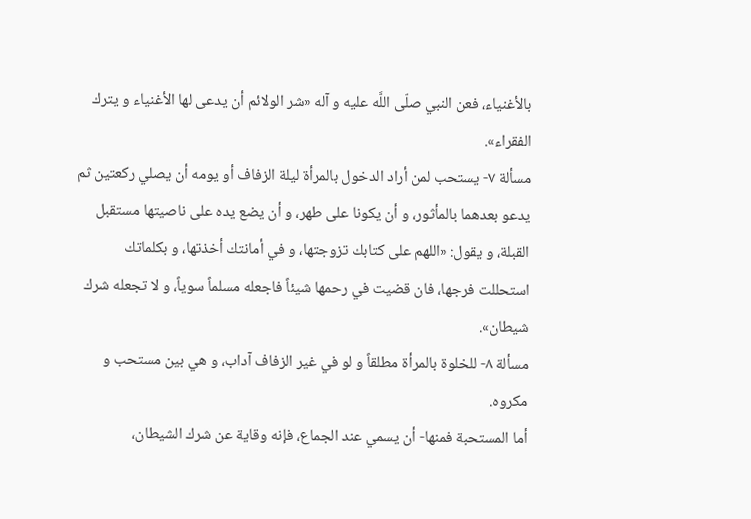بالأغنياء، فعن النبي صلّى اللَّه عليه و آله «شر الولائم أن يدعى لها الأغنياء و يترك الفقراء».
مسألة ٧- يستحب لمن أراد الدخول بالمرأة ليلة الزفاف أو يومه أن يصلي ركعتين ثم يدعو بعدهما بالمأثور، و أن يكونا على طهر، و أن يضع يده على ناصيتها مستقبل القبلة، و يقول: «اللهم على كتابك تزوجتها، و في أمانتك أخذتها، و بكلماتك استحللت فرجها، فان قضيت في رحمها شيئاً فاجعله مسلماً سوياً، و لا تجعله شرك شيطان».
مسألة ٨- للخلوة بالمرأة مطلقاً و لو في غير الزفاف آداب، و هي بين مستحب و مكروه.
أما المستحبة فمنها- أن يسمي عند الجماع، فإنه وقاية عن شرك الشيطان،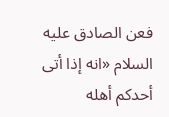فعن الصادق عليه السلام «انه إذا أتى أحدكم أهله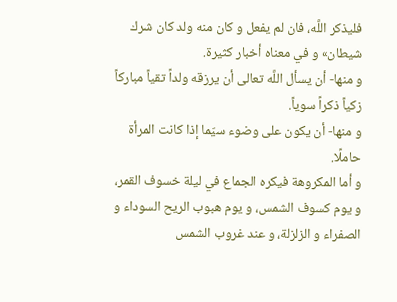فليذكر اللَّه، فان لم يفعل و كان منه ولد كان شرك شيطان» و في معناه أخبار كثيرة.
و منها- أن يسأل اللَّه تعالى أن يرزقه ولداً تقياً مباركاً زكياً ذكراً سوياً.
و منها- أن يكون على وضوء سيّما إذا كانت المرأة حاملًا.
و أما المكروهة فيكره الجماع في ليلة خسوف القمر، و يوم كسوف الشمس، و يوم هبوب الريح السوداء و الصفراء و الزلزلة، و عند غروب الشمس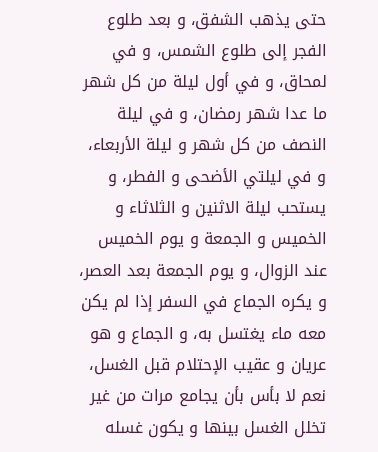حتى يذهب الشفق، و بعد طلوع الفجر إلى طلوع الشمس، و في لمحاق، و في أول ليلة من كل شهر ما عدا شهر رمضان، و في ليلة النصف من كل شهر و ليلة الأربعاء، و في ليلتي الأضحى و الفطر، و يستحب ليلة الاثنين و الثلاثاء و الخميس و الجمعة و يوم الخميس عند الزوال، و يوم الجمعة بعد العصر، و يكره الجماع في السفر إذا لم يكن معه ماء يغتسل به، و الجماع و هو عريان و عقيب الإحتلام قبل الغسل، نعم لا بأس بأن يجامع مرات من غير تخلل الغسل بينها و يكون غسله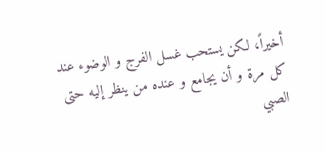أخيراً، لكن يستحب غسل الفرج و الوضوء عند كل مرة و أن يجامع و عنده من ينظر إليه حتى الصبي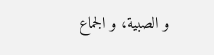و الصبية، و الجماع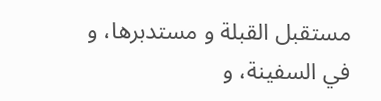مستقبل القبلة و مستدبرها، و في السفينة، و